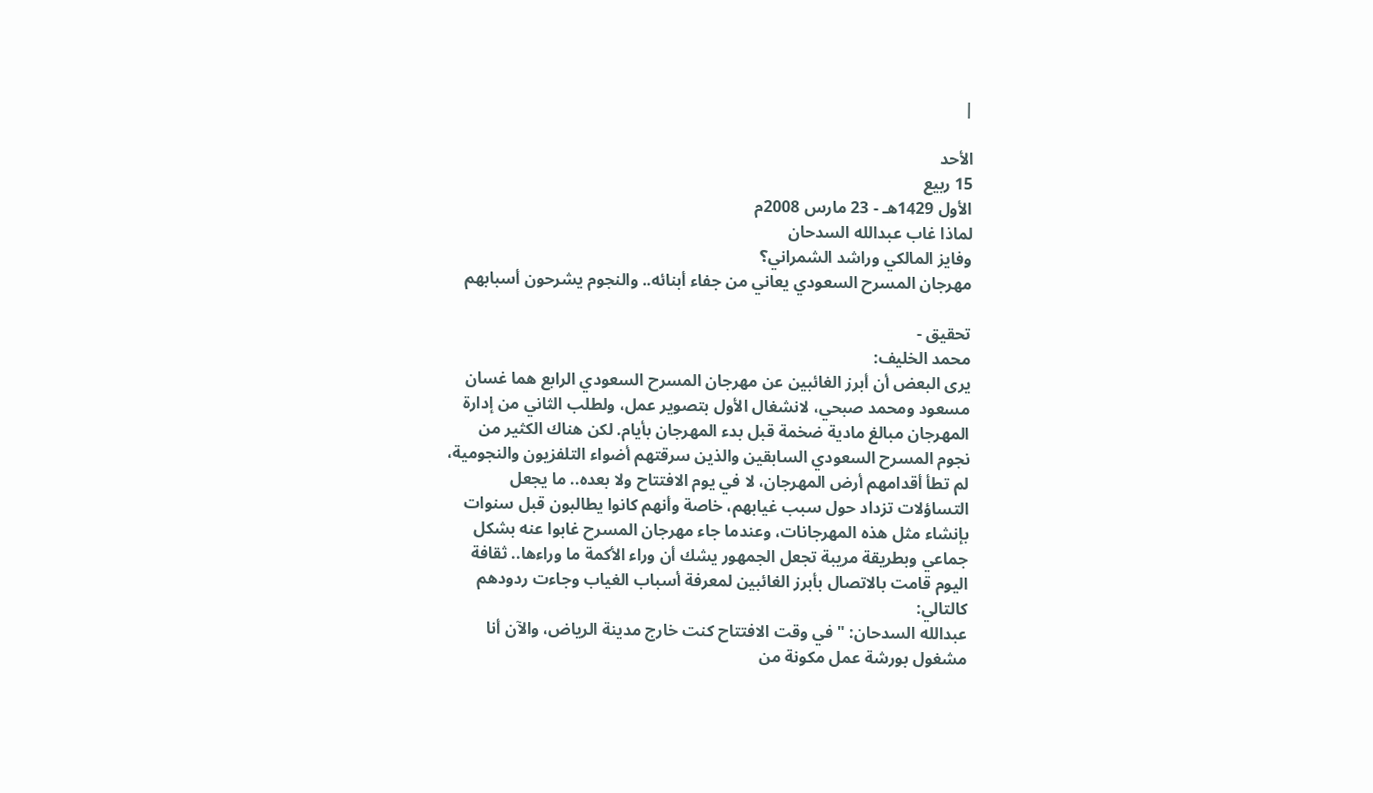|

الأحد
15 ربيع
الأول 1429هـ - 23 مارس 2008م
لماذا غاب عبدالله السدحان
وفايز المالكي وراشد الشمراني؟
مهرجان المسرح السعودي يعاني من جفاء أبنائه.. والنجوم يشرحون أسبابهم

تحقيق -
محمد الخليف:
يرى البعض أن أبرز الغائبين عن مهرجان المسرح السعودي الرابع هما غسان
مسعود ومحمد صبحي، لانشغال الأول بتصوير عمل، ولطلب الثاني من إدارة
المهرجان مبالغ مادية ضخمة قبل بدء المهرجان بأيام. لكن هناك الكثير من
نجوم المسرح السعودي السابقين والذين سرقتهم أضواء التلفزيون والنجومية،
لم تطأ أقدامهم أرض المهرجان، لا في يوم الافتتاح ولا بعده.. ما يجعل
التساؤلات تزداد حول سبب غيابهم، خاصة وأنهم كانوا يطالبون قبل سنوات
بإنشاء مثل هذه المهرجانات، وعندما جاء مهرجان المسرح غابوا عنه بشكل
جماعي وبطريقة مريبة تجعل الجمهور يشك أن وراء الأكمة ما وراءها.. ثقافة
اليوم قامت بالاتصال بأبرز الغائبين لمعرفة أسباب الغياب وجاءت ردودهم
كالتالي:
عبدالله السدحان: "في وقت الافتتاح كنت خارج مدينة الرياض، والآن أنا
مشغول بورشة عمل مكونة من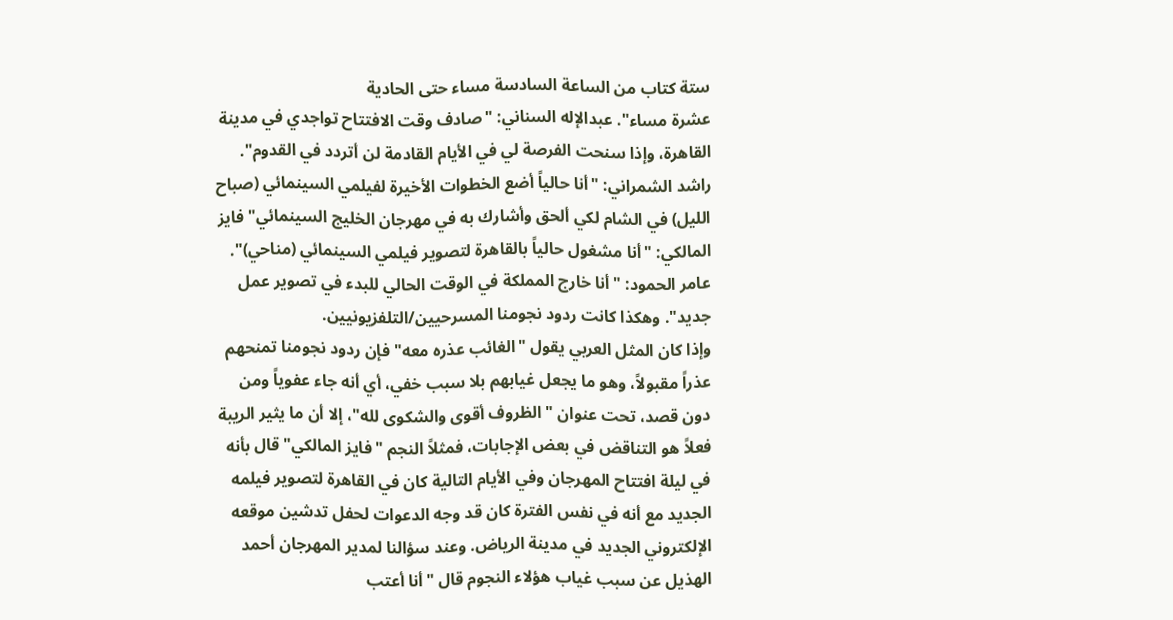ستة كتاب من الساعة السادسة مساء حتى الحادية
عشرة مساء". عبدالإله السناني: "صادف وقت الافتتاح تواجدي في مدينة
القاهرة، وإذا سنحت الفرصة لي في الأيام القادمة لن أتردد في القدوم".
راشد الشمراني: "أنا حالياً أضع الخطوات الأخيرة لفيلمي السينمائي (صباح
الليل) في الشام لكي ألحق وأشارك به في مهرجان الخليج السينمائي" فايز
المالكي: "أنا مشغول حالياً بالقاهرة لتصوير فيلمي السينمائي (مناحي)".
عامر الحمود: "أنا خارج المملكة في الوقت الحالي للبدء في تصوير عمل
جديد". وهكذا كانت ردود نجومنا المسرحيين/التلفزيونيين.
وإذا كان المثل العربي يقول "الغائب عذره معه" فإن ردود نجومنا تمنحهم
عذراً مقبولاً، وهو ما يجعل غيابهم بلا سبب خفي، أي أنه جاء عفوياً ومن
دون قصد، تحت عنوان "الظروف أقوى والشكوى لله"، إلا أن ما يثير الريبة
فعلاً هو التناقض في بعض الإجابات، فمثلاً النجم "فايز المالكي" قال بأنه
في ليلة افتتاح المهرجان وفي الأيام التالية كان في القاهرة لتصوير فيلمه
الجديد مع أنه في نفس الفترة كان قد وجه الدعوات لحفل تدشين موقعه
الإلكتروني الجديد في مدينة الرياض. وعند سؤالنا لمدير المهرجان أحمد
الهذيل عن سبب غياب هؤلاء النجوم قال "أنا أعتب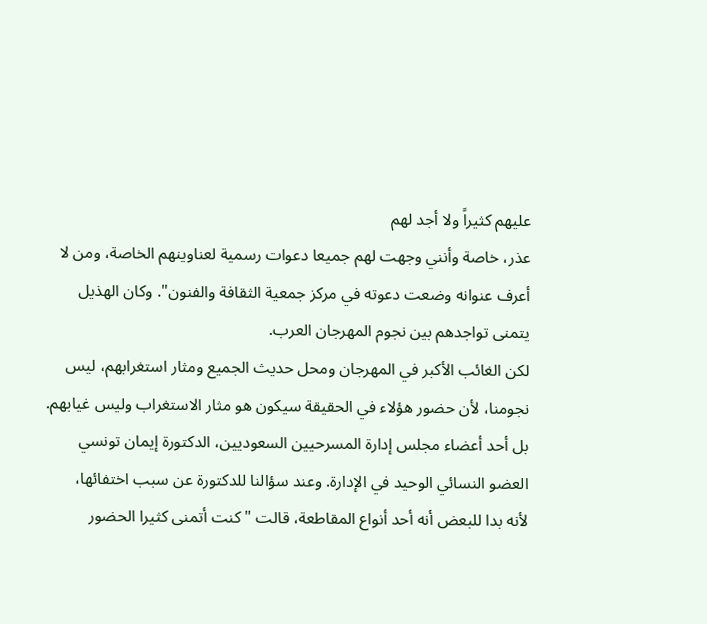عليهم كثيراً ولا أجد لهم
عذر، خاصة وأنني وجهت لهم جميعا دعوات رسمية لعناوينهم الخاصة، ومن لا
أعرف عنوانه وضعت دعوته في مركز جمعية الثقافة والفنون". وكان الهذيل
يتمنى تواجدهم بين نجوم المهرجان العرب.
لكن الغائب الأكبر في المهرجان ومحل حديث الجميع ومثار استغرابهم، ليس
نجومنا، لأن حضور هؤلاء في الحقيقة سيكون هو مثار الاستغراب وليس غيابهم.
بل أحد أعضاء مجلس إدارة المسرحيين السعوديين، الدكتورة إيمان تونسي
العضو النسائي الوحيد في الإدارة. وعند سؤالنا للدكتورة عن سبب اختفائها،
لأنه بدا للبعض أنه أحد أنواع المقاطعة، قالت "كنت أتمنى كثيرا الحضور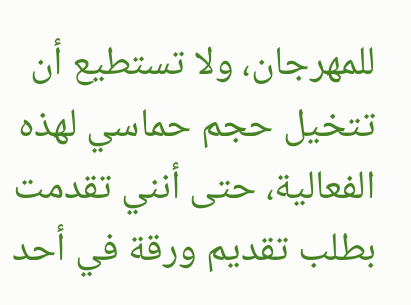للمهرجان، ولا تستطيع أن تتخيل حجم حماسي لهذه الفعالية، حتى أنني تقدمت
بطلب تقديم ورقة في أحد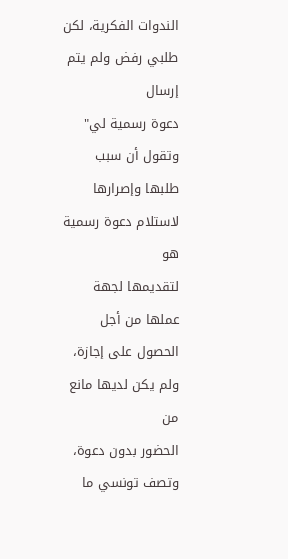الندوات الفكرية، لكن طلبي رفض ولم يتم إرسال
دعوة رسمية لي" وتقول أن سبب طلبها وإصرارها لاستلام دعوة رسمية هو
لتقديمها لجهة عملها من أجل الحصول على إجازة، ولم يكن لديها مانع من
الحضور بدون دعوة، وتصف تونسي ما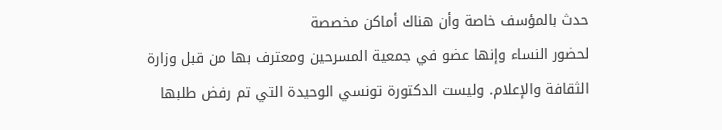حدث بالمؤسف خاصة وأن هناك أماكن مخصصة
لحضور النساء وإنها عضو في جمعية المسرحين ومعترف بها من قبل وزارة
الثقافة والإعلام. وليست الدكتورة تونسي الوحيدة التي تم رفض طلبها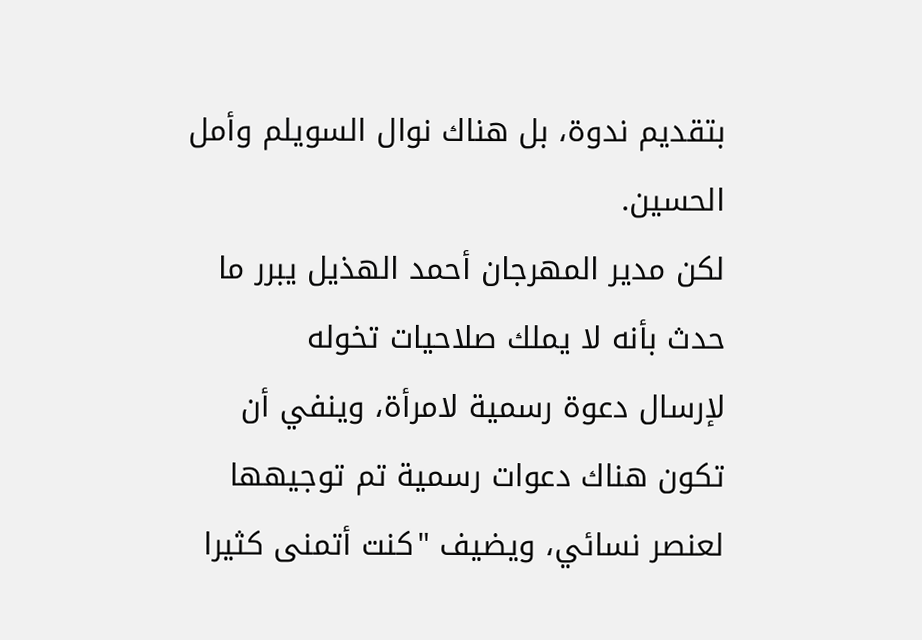بتقديم ندوة، بل هناك نوال السويلم وأمل الحسين.
لكن مدير المهرجان أحمد الهذيل يبرر ما حدث بأنه لا يملك صلاحيات تخوله
لإرسال دعوة رسمية لامرأة، وينفي أن تكون هناك دعوات رسمية تم توجيهها
لعنصر نسائي، ويضيف "كنت أتمنى كثيرا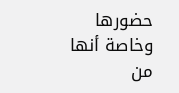حضورها وخاصة أنها من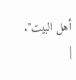أهل البيت".
|